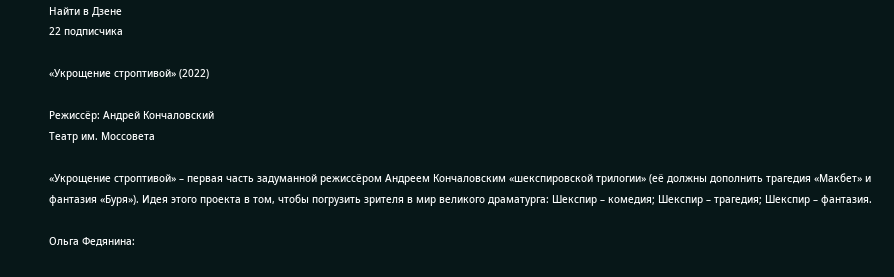Найти в Дзене
22 подписчика

«Укрощение строптивой» (2022)

Режиссёр: Андрей Кончаловский
Театр им. Моссовета

«Укрощение строптивой» – первая часть задуманной режиссёром Андреем Кончаловским «шекспировской трилогии» (её должны дополнить трагедия «Макбет» и фантазия «Буря»). Идея этого проекта в том, чтобы погрузить зрителя в мир великого драматурга: Шекспир – комедия; Шекспир – трагедия; Шекспир – фантазия.

Ольга Федянина: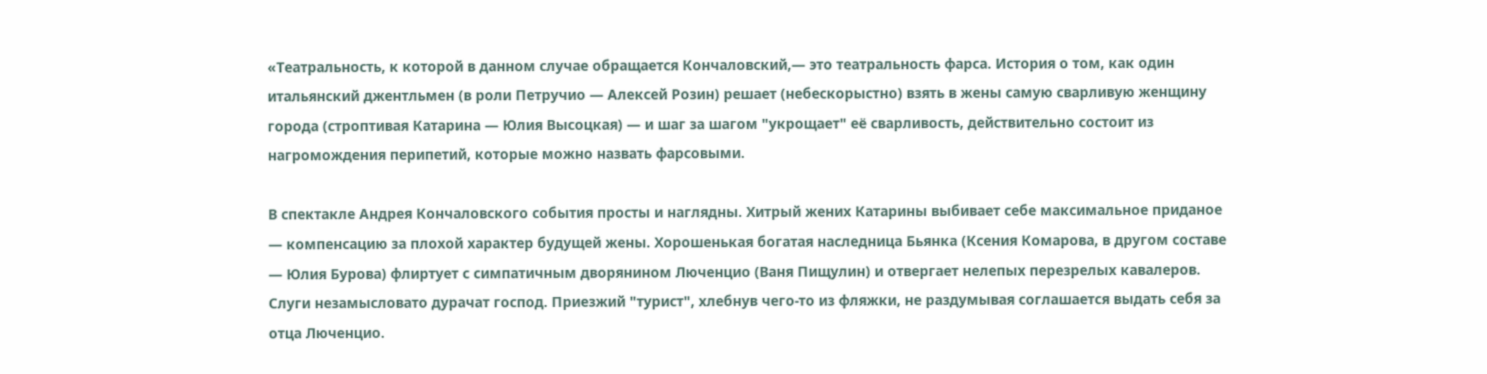«Театральность, к которой в данном случае обращается Кончаловский,— это театральность фарса. История о том, как один итальянский джентльмен (в роли Петручио — Алексей Розин) решает (небескорыстно) взять в жены самую сварливую женщину города (строптивая Катарина — Юлия Высоцкая) — и шаг за шагом "укрощает" её сварливость, действительно состоит из нагромождения перипетий, которые можно назвать фарсовыми.

В спектакле Андрея Кончаловского события просты и наглядны. Хитрый жених Катарины выбивает себе максимальное приданое — компенсацию за плохой характер будущей жены. Хорошенькая богатая наследница Бьянка (Ксения Комарова, в другом составе — Юлия Бурова) флиртует с симпатичным дворянином Люченцио (Ваня Пищулин) и отвергает нелепых перезрелых кавалеров. Слуги незамысловато дурачат господ. Приезжий "турист", хлебнув чего-то из фляжки, не раздумывая соглашается выдать себя за отца Люченцио.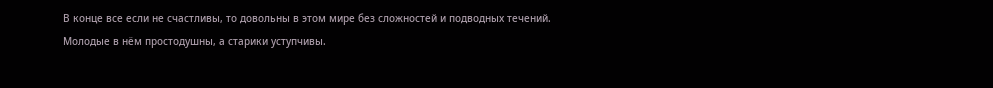В конце все если не счастливы, то довольны в этом мире без сложностей и подводных течений. Молодые в нём простодушны, а старики уступчивы.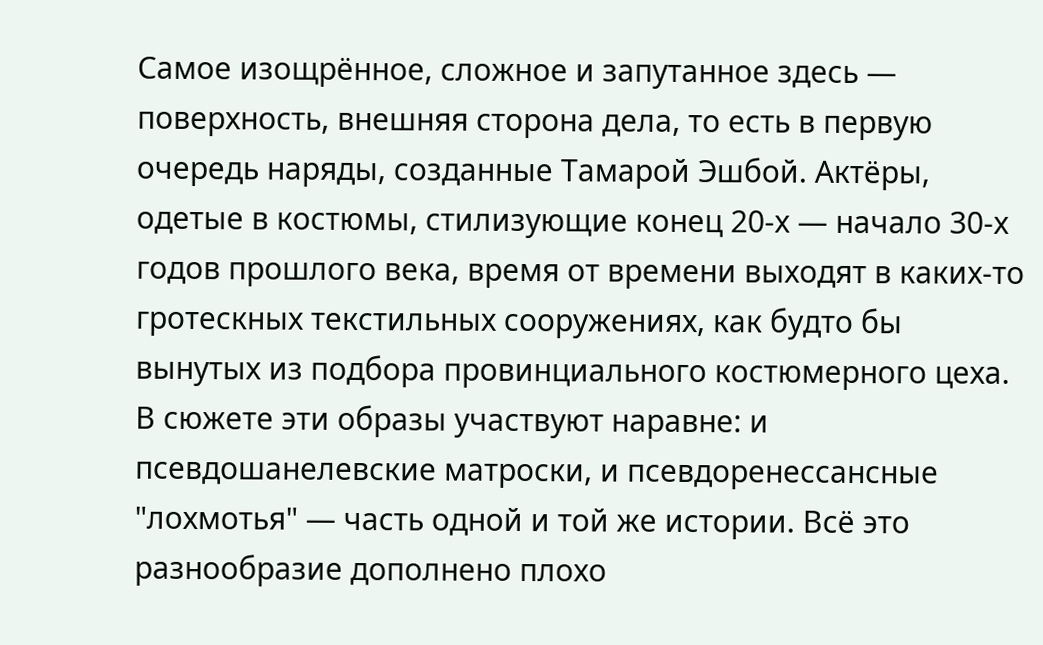Самое изощрённое, сложное и запутанное здесь — поверхность, внешняя сторона дела, то есть в первую очередь наряды, созданные Тамарой Эшбой. Актёры, одетые в костюмы, стилизующие конец 20-х — начало 30-х годов прошлого века, время от времени выходят в каких-то гротескных текстильных сооружениях, как будто бы вынутых из подбора провинциального костюмерного цеха. В сюжете эти образы участвуют наравне: и псевдошанелевские матроски, и псевдоренессансные "лохмотья" — часть одной и той же истории. Всё это разнообразие дополнено плохо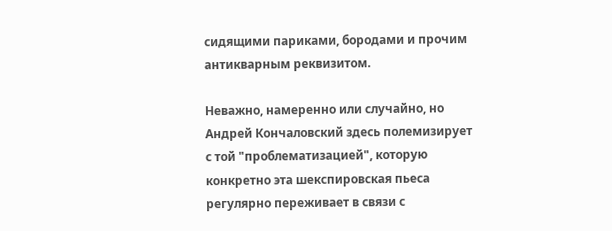сидящими париками, бородами и прочим антикварным реквизитом.

Неважно, намеренно или случайно, но Андрей Кончаловский здесь полемизирует с той "проблематизацией", которую конкретно эта шекспировская пьеса регулярно переживает в связи с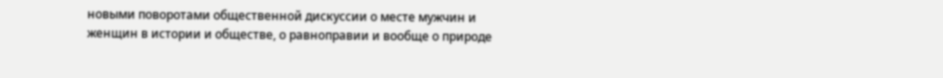новыми поворотами общественной дискуссии о месте мужчин и женщин в истории и обществе, о равноправии и вообще о природе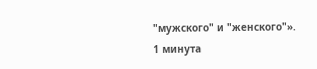"мужского" и "женского"».
1 минута